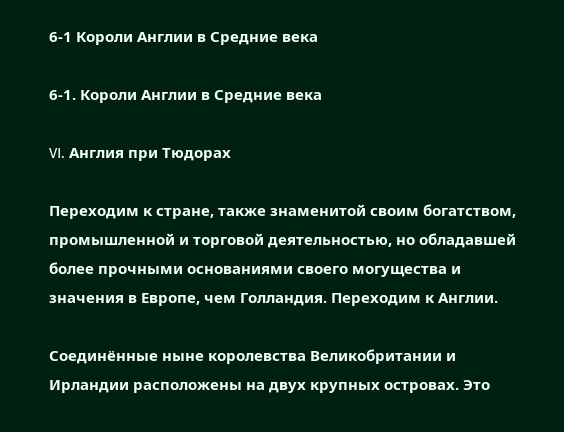6-1 Короли Англии в Средние века

6-1. Короли Англии в Средние века

VI. Англия при Тюдорах

Переходим к стране, также знаменитой своим богатством, промышленной и торговой деятельностью, но обладавшей более прочными основаниями своего могущества и значения в Европе, чем Голландия. Переходим к Англии.

Соединённые ныне королевства Великобритании и Ирландии расположены на двух крупных островах. Это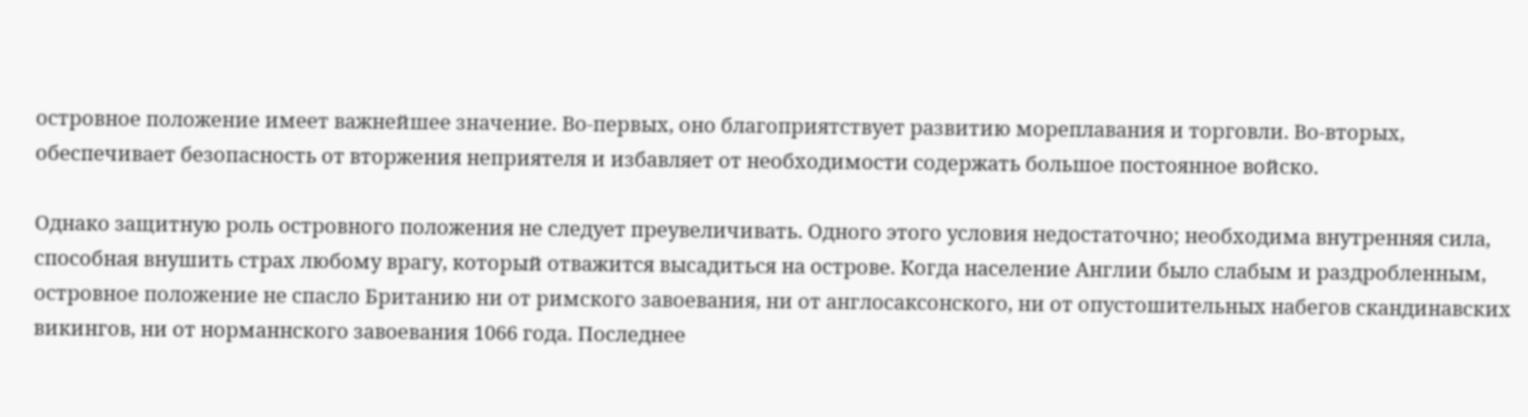островное положение имеет важнейшее значение. Во-первых, оно благоприятствует развитию мореплавания и торговли. Во-вторых, обеспечивает безопасность от вторжения неприятеля и избавляет от необходимости содержать большое постоянное войско.

Однако защитную роль островного положения не следует преувеличивать. Одного этого условия недостаточно; необходима внутренняя сила, способная внушить страх любому врагу, который отважится высадиться на острове. Когда население Англии было слабым и раздробленным, островное положение не спасло Британию ни от римского завоевания, ни от англосаксонского, ни от опустошительных набегов скандинавских викингов, ни от норманнского завоевания 1066 года. Последнее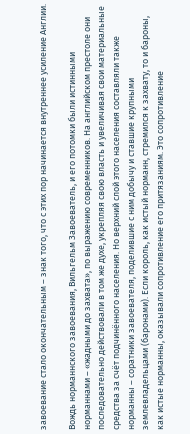завоевание стало окончательным – знак того, что с этих пор начинается внутреннее усиление Англии.

Вождь норманнского завоевания, Вильгельм Завоеватель, и его потомки были истинными норманнами – «жадными до захвата», по выражению современников. На английском престоле они последовательно действовали в том же духе, укрепляя свою власть и увеличивая свои материальные средства за счёт подчинённого населения. Но верхний слой этого населения составляли также норманны – соратники завоевателя, поделившие с ним добычу и ставшие крупными землевладельцами (баронами). Если король, как истый норманн, стремился к захвату, то и бароны, как истые норманны, оказывали сопротивление его притязаниям. Это сопротивление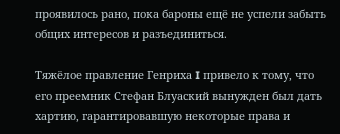проявилось рано, пока бароны ещё не успели забыть общих интересов и разъединиться.

Тяжёлое правление Генриха I привело к тому, что его преемник Стефан Блуаский вынужден был дать хартию, гарантировавшую некоторые права и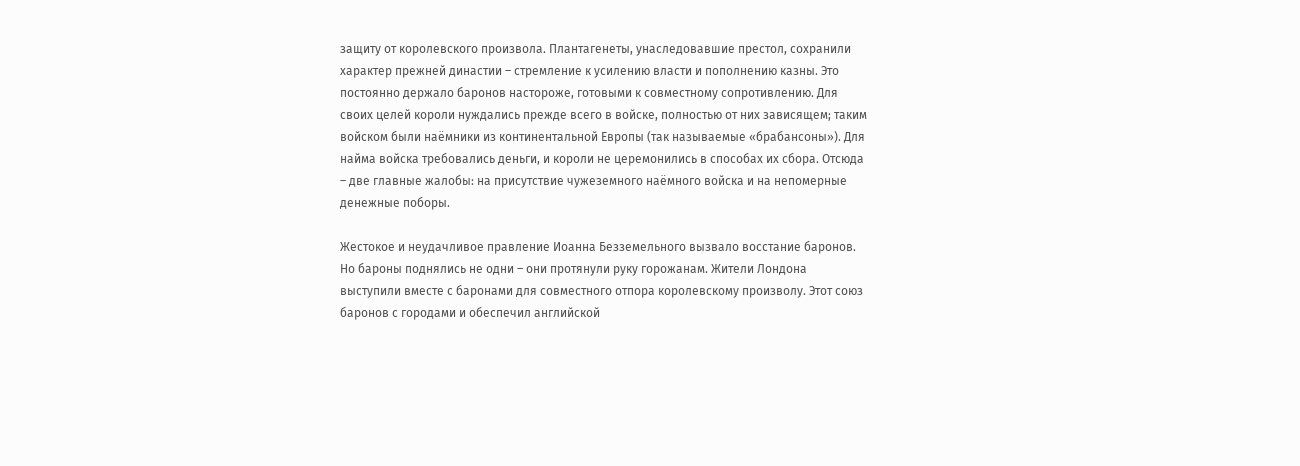защиту от королевского произвола. Плантагенеты, унаследовавшие престол, сохранили характер прежней династии – стремление к усилению власти и пополнению казны. Это постоянно держало баронов настороже, готовыми к совместному сопротивлению. Для своих целей короли нуждались прежде всего в войске, полностью от них зависящем; таким войском были наёмники из континентальной Европы (так называемые «брабансоны»). Для найма войска требовались деньги, и короли не церемонились в способах их сбора. Отсюда – две главные жалобы: на присутствие чужеземного наёмного войска и на непомерные денежные поборы.

Жестокое и неудачливое правление Иоанна Безземельного вызвало восстание баронов. Но бароны поднялись не одни – они протянули руку горожанам. Жители Лондона выступили вместе с баронами для совместного отпора королевскому произволу. Этот союз баронов с городами и обеспечил английской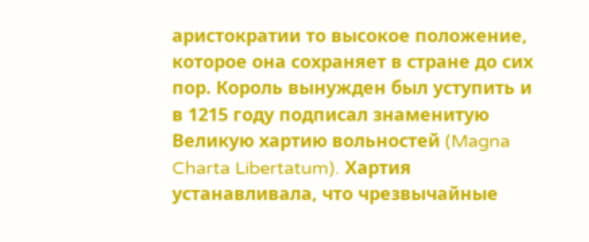аристократии то высокое положение, которое она сохраняет в стране до сих пор. Король вынужден был уступить и в 1215 году подписал знаменитую Великую хартию вольностей (Magna Charta Libertatum). Хартия устанавливала, что чрезвычайные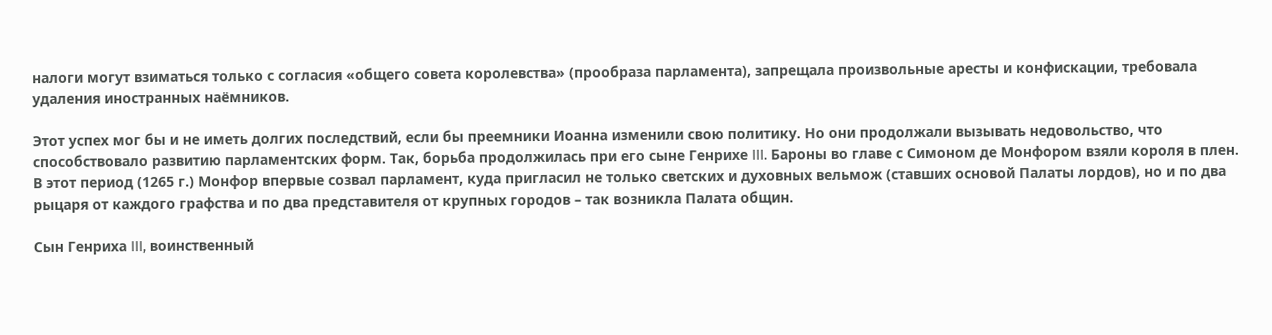налоги могут взиматься только с согласия «общего совета королевства» (прообраза парламента), запрещала произвольные аресты и конфискации, требовала удаления иностранных наёмников.

Этот успех мог бы и не иметь долгих последствий, если бы преемники Иоанна изменили свою политику. Но они продолжали вызывать недовольство, что способствовало развитию парламентских форм. Так, борьба продолжилась при его сыне Генрихе III. Бароны во главе с Симоном де Монфором взяли короля в плен. В этот период (1265 г.) Монфор впервые созвал парламент, куда пригласил не только светских и духовных вельмож (ставших основой Палаты лордов), но и по два рыцаря от каждого графства и по два представителя от крупных городов – так возникла Палата общин.

Сын Генриха III, воинственный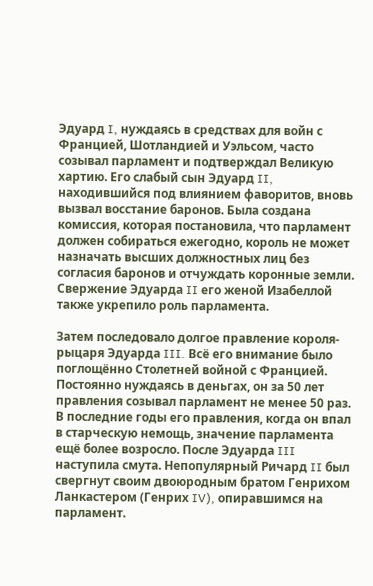Эдуард I, нуждаясь в средствах для войн с Францией, Шотландией и Уэльсом, часто созывал парламент и подтверждал Великую хартию. Его слабый сын Эдуард II, находившийся под влиянием фаворитов, вновь вызвал восстание баронов. Была создана комиссия, которая постановила, что парламент должен собираться ежегодно, король не может назначать высших должностных лиц без согласия баронов и отчуждать коронные земли. Свержение Эдуарда II его женой Изабеллой также укрепило роль парламента.

Затем последовало долгое правление короля-рыцаря Эдуарда III. Всё его внимание было поглощённо Столетней войной с Францией. Постоянно нуждаясь в деньгах, он за 50 лет правления созывал парламент не менее 50 раз. В последние годы его правления, когда он впал в старческую немощь, значение парламента ещё более возросло. После Эдуарда III наступила смута. Непопулярный Ричард II был свергнут своим двоюродным братом Генрихом Ланкастером (Генрих IV), опиравшимся на парламент.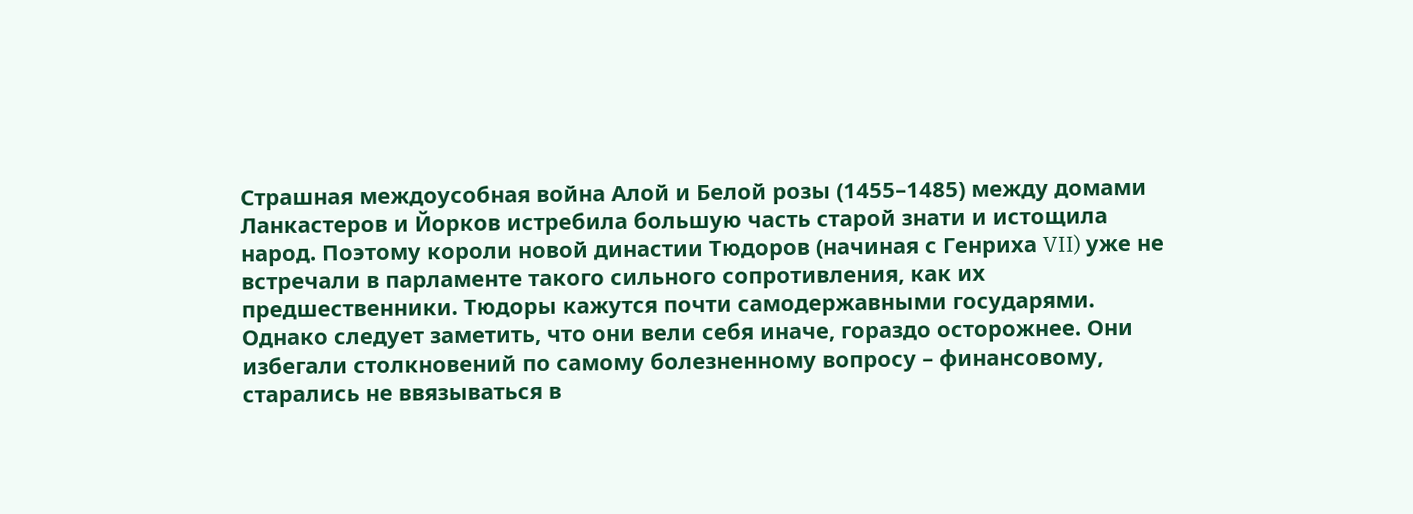Страшная междоусобная война Алой и Белой розы (1455–1485) между домами Ланкастеров и Йорков истребила большую часть старой знати и истощила народ. Поэтому короли новой династии Тюдоров (начиная с Генриха VII) уже не встречали в парламенте такого сильного сопротивления, как их предшественники. Тюдоры кажутся почти самодержавными государями. Однако следует заметить, что они вели себя иначе, гораздо осторожнее. Они избегали столкновений по самому болезненному вопросу – финансовому, старались не ввязываться в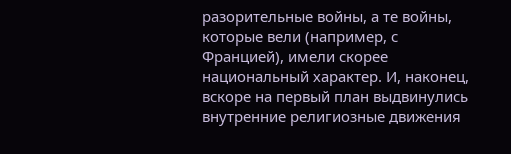разорительные войны, а те войны, которые вели (например, с Францией), имели скорее национальный характер. И, наконец, вскоре на первый план выдвинулись внутренние религиозные движения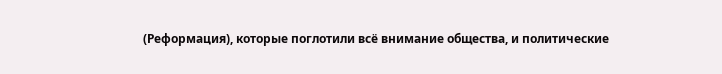(Реформация), которые поглотили всё внимание общества, и политические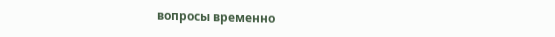вопросы временно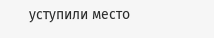уступили место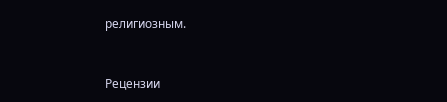религиозным.


Рецензии